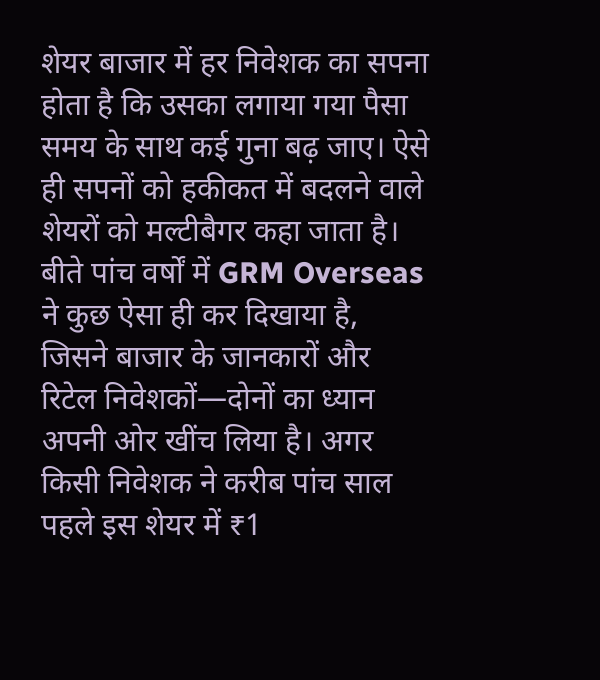शेयर बाजार में हर निवेशक का सपना होता है कि उसका लगाया गया पैसा समय के साथ कई गुना बढ़ जाए। ऐसे ही सपनों को हकीकत में बदलने वाले शेयरों को मल्टीबैगर कहा जाता है। बीते पांच वर्षों में GRM Overseas ने कुछ ऐसा ही कर दिखाया है, जिसने बाजार के जानकारों और रिटेल निवेशकों—दोनों का ध्यान अपनी ओर खींच लिया है। अगर किसी निवेशक ने करीब पांच साल पहले इस शेयर में ₹1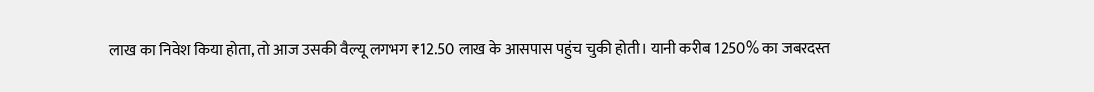लाख का निवेश किया होता, तो आज उसकी वैल्यू लगभग ₹12.50 लाख के आसपास पहुंच चुकी होती। यानी करीब 1250% का जबरदस्त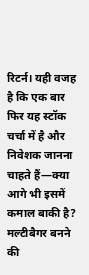रिटर्न। यही वजह है कि एक बार फिर यह स्टॉक चर्चा में है और निवेशक जानना चाहते हैं—क्या आगे भी इसमें कमाल बाकी है?
मल्टीबैगर बनने की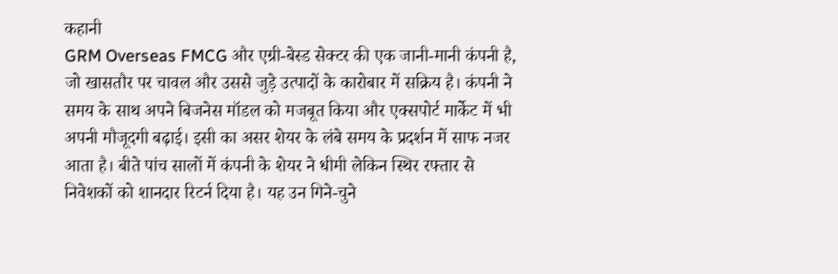कहानी
GRM Overseas FMCG और एग्री-बेस्ड सेक्टर की एक जानी-मानी कंपनी है, जो खासतौर पर चावल और उससे जुड़े उत्पादों के कारोबार में सक्रिय है। कंपनी ने समय के साथ अपने बिजनेस मॉडल को मजबूत किया और एक्सपोर्ट मार्केट में भी अपनी मौजूदगी बढ़ाई। इसी का असर शेयर के लंबे समय के प्रदर्शन में साफ नजर आता है। बीते पांच सालों में कंपनी के शेयर ने धीमी लेकिन स्थिर रफ्तार से निवेशकों को शानदार रिटर्न दिया है। यह उन गिने-चुने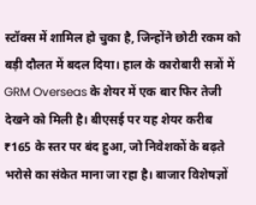स्टॉक्स में शामिल हो चुका है, जिन्होंने छोटी रकम को बड़ी दौलत में बदल दिया। हाल के कारोबारी सत्रों में GRM Overseas के शेयर में एक बार फिर तेजी देखने को मिली है। बीएसई पर यह शेयर करीब ₹165 के स्तर पर बंद हुआ, जो निवेशकों के बढ़ते भरोसे का संकेत माना जा रहा है। बाजार विशेषज्ञों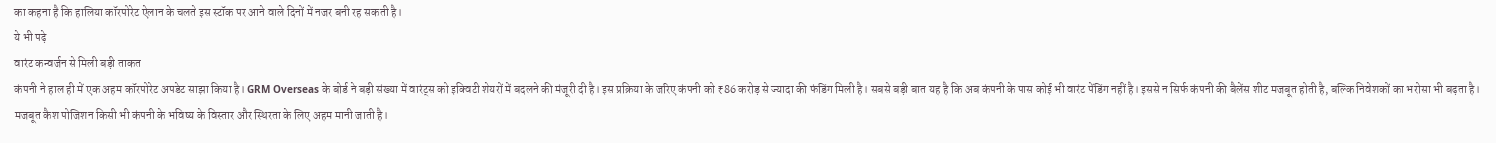का कहना है कि हालिया कॉरपोरेट ऐलान के चलते इस स्टॉक पर आने वाले दिनों में नजर बनी रह सकती है।
ये भी पढ़े
वारंट कन्वर्जन से मिली बड़ी ताकत
कंपनी ने हाल ही में एक अहम कॉरपोरेट अपडेट साझा किया है। GRM Overseas के बोर्ड ने बड़ी संख्या में वारंट्स को इक्विटी शेयरों में बदलने की मंजूरी दी है। इस प्रक्रिया के जरिए कंपनी को ₹86 करोड़ से ज्यादा की फंडिंग मिली है। सबसे बड़ी बात यह है कि अब कंपनी के पास कोई भी वारंट पेंडिंग नहीं है। इससे न सिर्फ कंपनी की बैलेंस शीट मजबूत होती है, बल्कि निवेशकों का भरोसा भी बढ़ता है। मजबूत कैश पोजिशन किसी भी कंपनी के भविष्य के विस्तार और स्थिरता के लिए अहम मानी जाती है।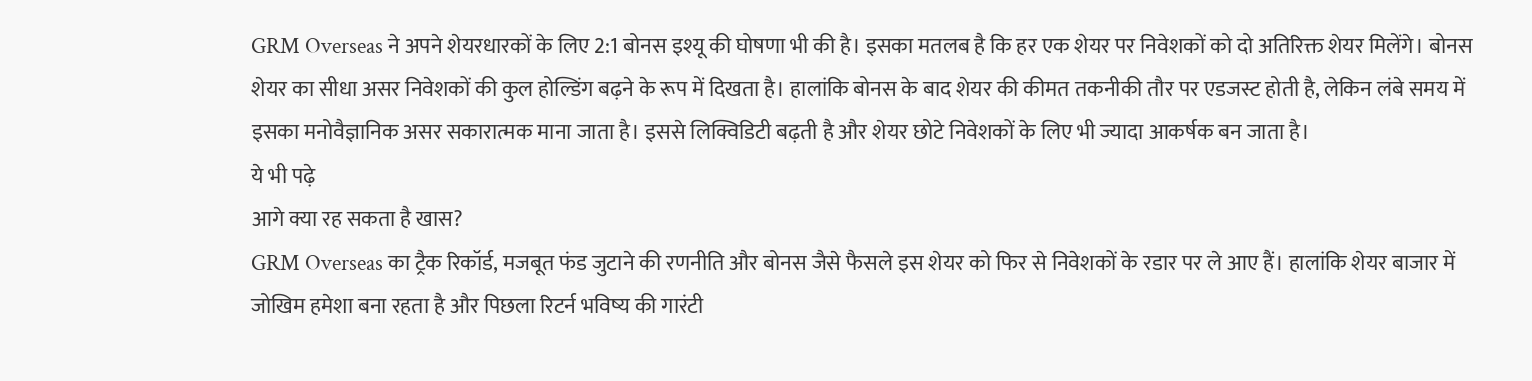GRM Overseas ने अपने शेयरधारकों के लिए 2:1 बोनस इश्यू की घोषणा भी की है। इसका मतलब है कि हर एक शेयर पर निवेशकों को दो अतिरिक्त शेयर मिलेंगे। बोनस शेयर का सीधा असर निवेशकों की कुल होल्डिंग बढ़ने के रूप में दिखता है। हालांकि बोनस के बाद शेयर की कीमत तकनीकी तौर पर एडजस्ट होती है, लेकिन लंबे समय में इसका मनोवैज्ञानिक असर सकारात्मक माना जाता है। इससे लिक्विडिटी बढ़ती है और शेयर छोटे निवेशकों के लिए भी ज्यादा आकर्षक बन जाता है।
ये भी पढ़े
आगे क्या रह सकता है खास?
GRM Overseas का ट्रैक रिकॉर्ड, मजबूत फंड जुटाने की रणनीति और बोनस जैसे फैसले इस शेयर को फिर से निवेशकों के रडार पर ले आए हैं। हालांकि शेयर बाजार में जोखिम हमेशा बना रहता है और पिछला रिटर्न भविष्य की गारंटी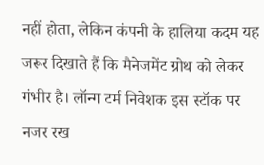नहीं होता, लेकिन कंपनी के हालिया कदम यह जरूर दिखाते हैं कि मैनेजमेंट ग्रोथ को लेकर गंभीर है। लॉन्ग टर्म निवेशक इस स्टॉक पर नजर रख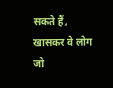सकते हैं, खासकर वे लोग जो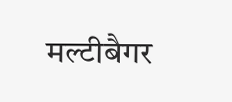मल्टीबैगर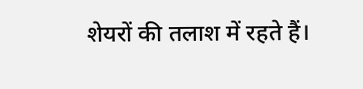शेयरों की तलाश में रहते हैं।